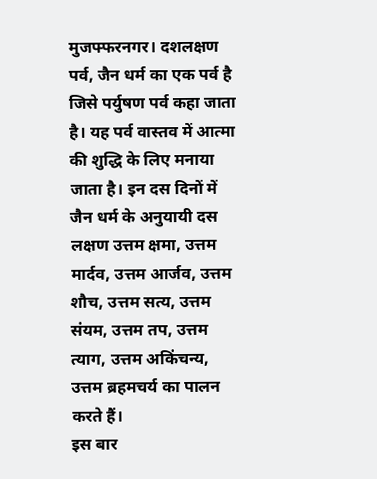मुजफ्फरनगर। दशलक्षण पर्व, जैन धर्म का एक पर्व है जिसे पर्युषण पर्व कहा जाता है। यह पर्व वास्तव में आत्मा की शुद्धि के लिए मनाया जाता है। इन दस दिनों में जैन धर्म के अनुयायी दस लक्षण उत्तम क्षमा, उत्तम मार्दव, उत्तम आर्जव, उत्तम शौच, उत्तम सत्य, उत्तम संयम, उत्तम तप, उत्तम त्याग, उत्तम अकिंचन्य, उत्तम ब्रहमचर्य का पालन करते हैं।
इस बार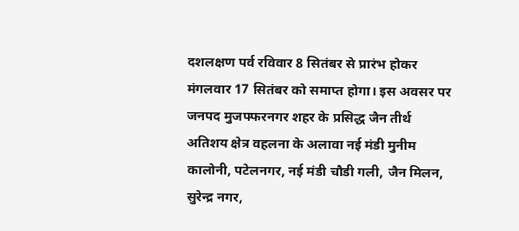दशलक्षण पर्व रविवार 8 सितंबर से प्रारंभ होकर मंगलवार 17 सितंबर को समाप्त होगा। इस अवसर पर जनपद मुजफ्फरनगर शहर के प्रसिद्ध जैन तीर्थ अतिशय क्षेत्र वहलना के अलावा नई मंडी मुनीम कालोनी, पटेलनगर, नई मंडी चौडी गली, जैन मिलन, सुरेन्द्र नगर,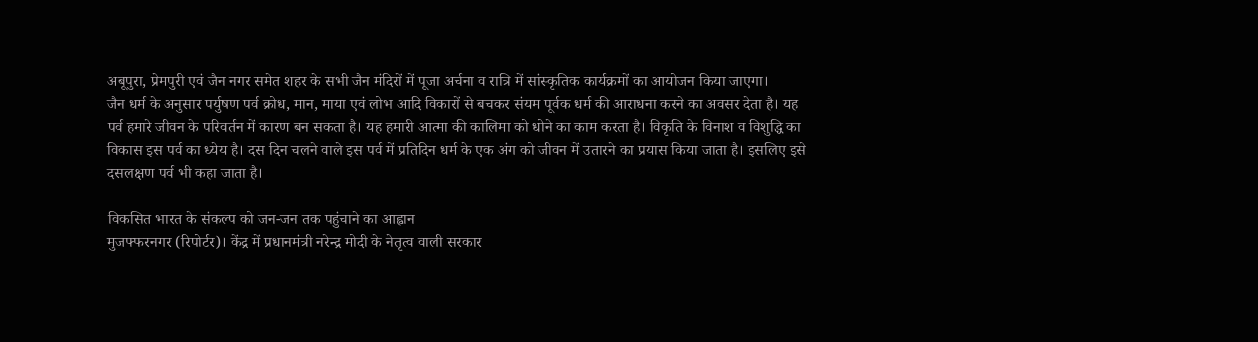अबूपुरा, प्रेमपुरी एवं जैन नगर समेत शहर के सभी जैन मंदिरों में पूजा अर्चना व रात्रि में सांस्कृतिक कार्यक्रमों का आयोजन किया जाएगा।
जैन धर्म के अनुसार पर्युषण पर्व क्रोध, मान, माया एवं लोभ आदि विकारों से बचकर संयम पूर्वक धर्म की आराधना करने का अवसर देता है। यह पर्व हमारे जीवन के परिवर्तन में कारण बन सकता है। यह हमारी आत्मा की कालिमा को धोने का काम करता है। विकृति के विनाश व विशुद्धि का विकास इस पर्व का ध्येय है। दस दिन चलने वाले इस पर्व में प्रतिदिन धर्म के एक अंग को जीवन में उतारने का प्रयास किया जाता है। इसलिए इसे दसलक्षण पर्व भी कहा जाता है।

विकसित भारत के संकल्प को जन-जन तक पहुंचाने का आह्वान
मुजफ्फरनगर (रिपोर्टर)। केंद्र में प्रधानमंत्री नरेन्द्र मोदी के नेतृत्व वाली सरकार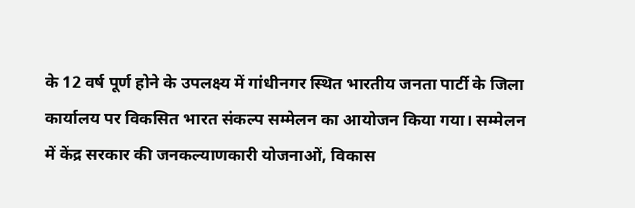के 12 वर्ष पूर्ण होने के उपलक्ष्य में गांधीनगर स्थित भारतीय जनता पार्टी के जिला कार्यालय पर विकसित भारत संकल्प सम्मेलन का आयोजन किया गया। सम्मेलन में केंद्र सरकार की जनकल्याणकारी योजनाओं, विकास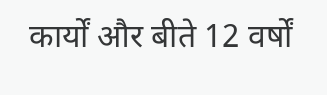कार्यों और बीते 12 वर्षों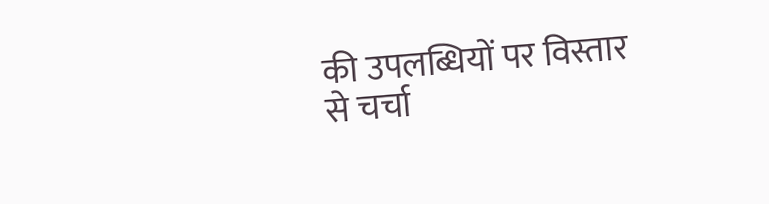की उपलब्धियों पर विस्तार से चर्चा